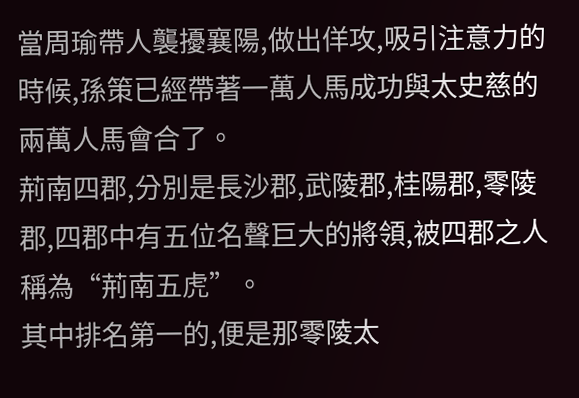當周瑜帶人襲擾襄陽,做出佯攻,吸引注意力的時候,孫策已經帶著一萬人馬成功與太史慈的兩萬人馬會合了。
荊南四郡,分別是長沙郡,武陵郡,桂陽郡,零陵郡,四郡中有五位名聲巨大的將領,被四郡之人稱為“荊南五虎”。
其中排名第一的,便是那零陵太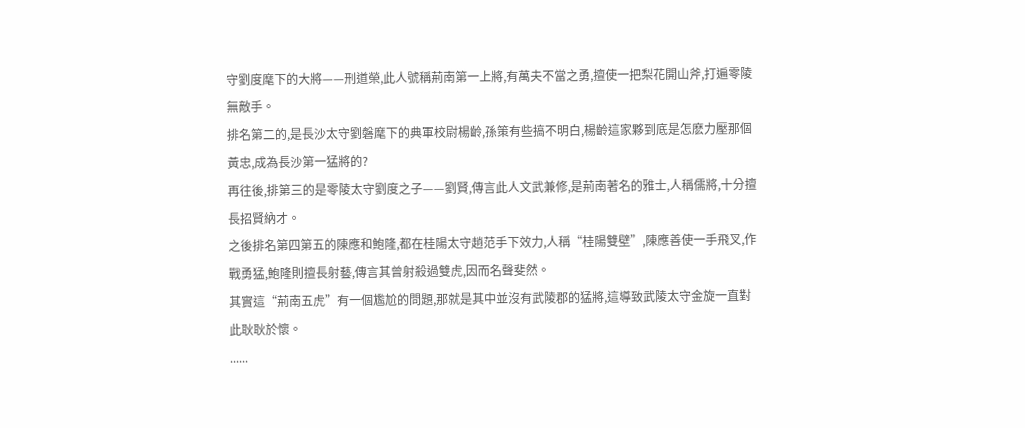守劉度麾下的大將——刑道榮,此人號稱荊南第一上將,有萬夫不當之勇,擅使一把梨花開山斧,打遍零陵無敵手。
排名第二的,是長沙太守劉磐麾下的典軍校尉楊齡,孫策有些搞不明白,楊齡這家夥到底是怎麽力壓那個黃忠,成為長沙第一猛將的?
再往後,排第三的是零陵太守劉度之子——劉賢,傳言此人文武兼修,是荊南著名的雅士,人稱儒將,十分擅長招賢納才。
之後排名第四第五的陳應和鮑隆,都在桂陽太守趙范手下效力,人稱“桂陽雙壁”,陳應善使一手飛叉,作戰勇猛,鮑隆則擅長射藝,傳言其曾射殺過雙虎,因而名聲斐然。
其實這“荊南五虎”有一個尷尬的問題,那就是其中並沒有武陵郡的猛將,這導致武陵太守金旋一直對此耿耿於懷。
......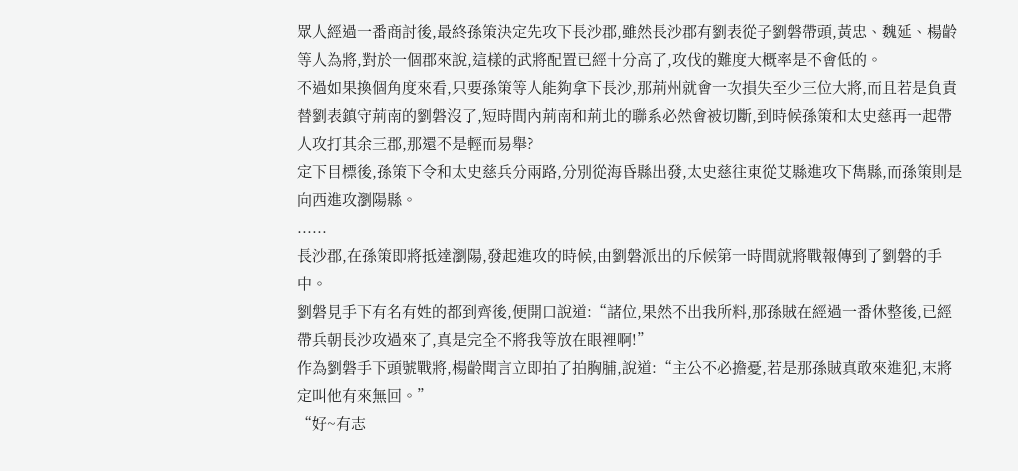眾人經過一番商討後,最終孫策決定先攻下長沙郡,雖然長沙郡有劉表從子劉磐帶頭,黃忠、魏延、楊齡等人為將,對於一個郡來說,這樣的武將配置已經十分高了,攻伐的難度大概率是不會低的。
不過如果換個角度來看,只要孫策等人能夠拿下長沙,那荊州就會一次損失至少三位大將,而且若是負責替劉表鎮守荊南的劉磐沒了,短時間內荊南和荊北的聯系必然會被切斷,到時候孫策和太史慈再一起帶人攻打其余三郡,那還不是輕而易舉?
定下目標後,孫策下令和太史慈兵分兩路,分別從海昏縣出發,太史慈往東從艾縣進攻下雋縣,而孫策則是向西進攻瀏陽縣。
......
長沙郡,在孫策即將抵達瀏陽,發起進攻的時候,由劉磐派出的斥候第一時間就將戰報傳到了劉磐的手中。
劉磐見手下有名有姓的都到齊後,便開口說道:“諸位,果然不出我所料,那孫賊在經過一番休整後,已經帶兵朝長沙攻過來了,真是完全不將我等放在眼裡啊!”
作為劉磐手下頭號戰將,楊齡聞言立即拍了拍胸脯,說道:“主公不必擔憂,若是那孫賊真敢來進犯,末將定叫他有來無回。”
“好~有志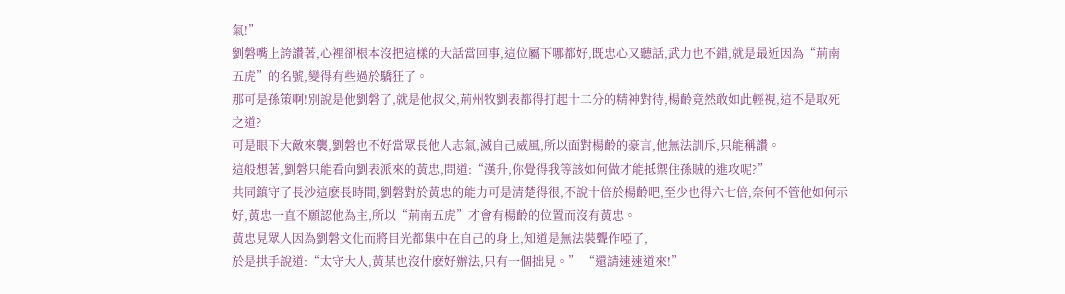氣!”
劉磐嘴上誇讚著,心裡卻根本沒把這樣的大話當回事,這位屬下哪都好,既忠心又聽話,武力也不錯,就是最近因為“荊南五虎”的名號,變得有些過於驕狂了。
那可是孫策啊!別說是他劉磐了,就是他叔父,荊州牧劉表都得打起十二分的精神對待,楊齡竟然敢如此輕視,這不是取死之道?
可是眼下大敵來襲,劉磐也不好當眾長他人志氣,滅自己威風,所以面對楊齡的豪言,他無法訓斥,只能稱讚。
這般想著,劉磐只能看向劉表派來的黃忠,問道:“漢升,你覺得我等該如何做才能抵禦住孫賊的進攻呢?”
共同鎮守了長沙這麽長時間,劉磐對於黃忠的能力可是清楚得很,不說十倍於楊齡吧,至少也得六七倍,奈何不管他如何示好,黃忠一直不願認他為主,所以“荊南五虎”才會有楊齡的位置而沒有黃忠。
黃忠見眾人因為劉磐文化而將目光都集中在自己的身上,知道是無法裝聾作啞了,
於是拱手說道:“太守大人,黃某也沒什麽好辦法,只有一個拙見。” “還請速速道來!”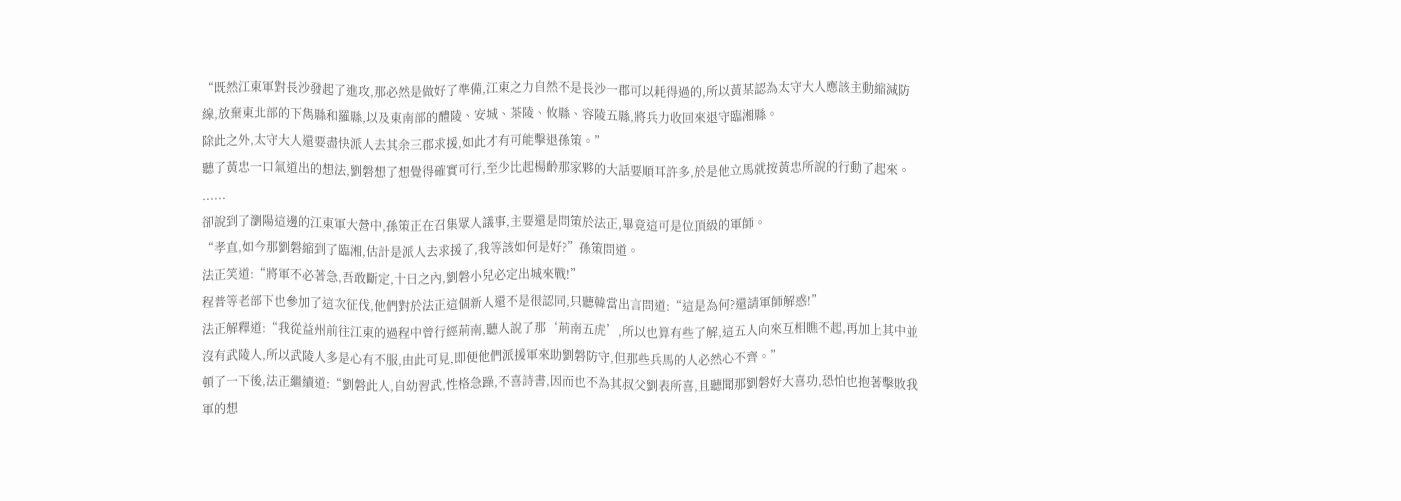“既然江東軍對長沙發起了進攻,那必然是做好了準備,江東之力自然不是長沙一郡可以耗得過的,所以黃某認為太守大人應該主動縮減防線,放棄東北部的下雋縣和羅縣,以及東南部的醴陵、安城、茶陵、攸縣、容陵五縣,將兵力收回來退守臨湘縣。
除此之外,太守大人還要盡快派人去其余三郡求援,如此才有可能擊退孫策。”
聽了黃忠一口氣道出的想法,劉磐想了想覺得確實可行,至少比起楊齡那家夥的大話要順耳許多,於是他立馬就按黃忠所說的行動了起來。
......
卻說到了瀏陽這邊的江東軍大營中,孫策正在召集眾人議事,主要還是問策於法正,畢竟這可是位頂級的軍師。
“孝直,如今那劉磐縮到了臨湘,估計是派人去求援了,我等該如何是好?”孫策問道。
法正笑道:“將軍不必著急,吾敢斷定,十日之內,劉磐小兒必定出城來戰!”
程普等老部下也參加了這次征伐,他們對於法正這個新人還不是很認同,只聽韓當出言問道:“這是為何?還請軍師解惑!”
法正解釋道:“我從益州前往江東的過程中曾行經荊南,聽人說了那‘荊南五虎’,所以也算有些了解,這五人向來互相瞧不起,再加上其中並沒有武陵人,所以武陵人多是心有不服,由此可見,即便他們派援軍來助劉磐防守,但那些兵馬的人必然心不齊。”
頓了一下後,法正繼續道:“劉磐此人,自幼習武,性格急躁,不喜詩書,因而也不為其叔父劉表所喜,且聽聞那劉磐好大喜功,恐怕也抱著擊敗我軍的想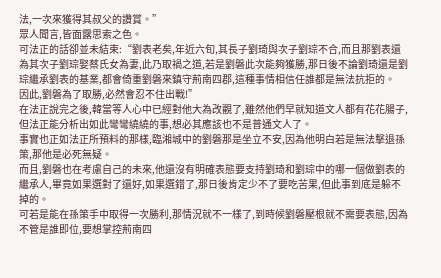法,一次來獲得其叔父的讚賞。”
眾人聞言,皆面露思索之色。
可法正的話卻並未結束:“劉表老矣,年近六旬,其長子劉琦與次子劉琮不合,而且那劉表還為其次子劉琮娶蔡氏女為妻,此乃取禍之道,若是劉磐此次能夠獲勝,那日後不論劉琦還是劉琮繼承劉表的基業,都會倚重劉磐來鎮守荊南四郡,這種事情相信任誰都是無法抗拒的。
因此,劉磐為了取勝,必然會忍不住出戰!”
在法正說完之後,韓當等人心中已經對他大為改觀了,雖然他們早就知道文人都有花花腸子,但法正能分析出如此彎彎繞繞的事,想必其應該也不是普通文人了。
事實也正如法正所預料的那樣,臨湘城中的劉磐那是坐立不安,因為他明白若是無法擊退孫策,那他是必死無疑。
而且,劉磐也在考慮自己的未來,他還沒有明確表態要支持劉琦和劉琮中的哪一個做劉表的繼承人,畢竟如果選對了還好,如果選錯了,那日後肯定少不了要吃苦果,但此事到底是躲不掉的。
可若是能在孫策手中取得一次勝利,那情況就不一樣了,到時候劉磐壓根就不需要表態,因為不管是誰即位,要想掌控荊南四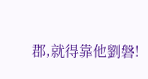郡,就得靠他劉磐!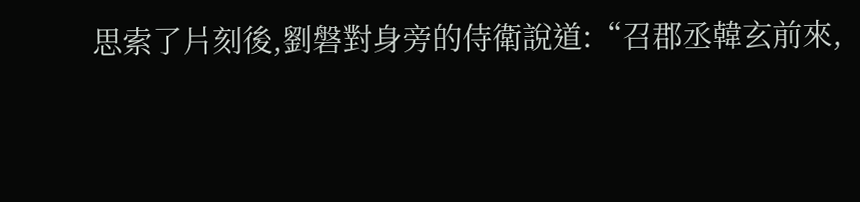思索了片刻後,劉磐對身旁的侍衛說道:“召郡丞韓玄前來,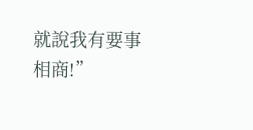就說我有要事相商!”